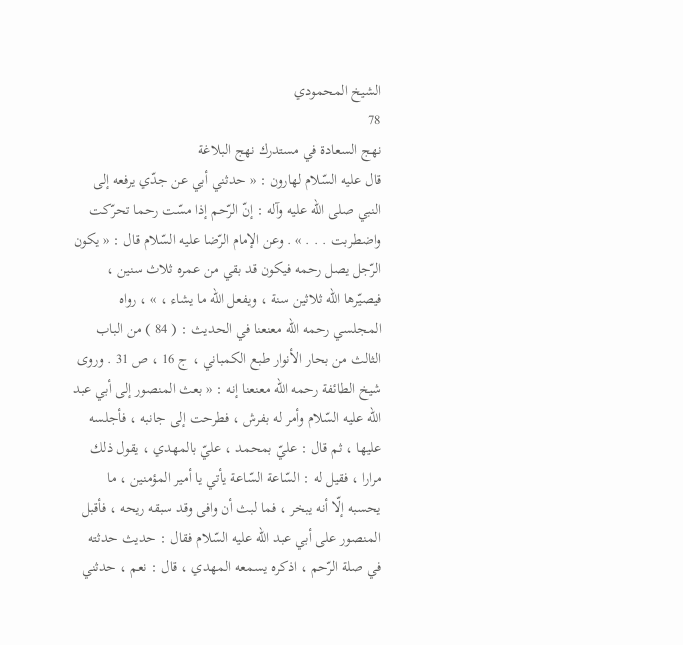الشيخ المحمودي
78
نهج السعادة في مستدرك نهج البلاغة
قال عليه السّلام لهارون : « حدثني أبي عن جدّي يرفعه إلى النبي صلى اللّه عليه وآله : إنّ الرّحم إذا مسّت رحما تحرّكت واضطربت . . . » . وعن الإمام الرّضا عليه السّلام قال : « يكون الرّجل يصل رحمه فيكون قد بقي من عمره ثلاث سنين ، فيصيّرها اللّه ثلاثين سنة ، ويفعل اللّه ما يشاء ، » ، رواه المجلسي رحمه اللّه معنعنا في الحديث : ( 84 ) من الباب الثالث من بحار الأنوار طبع الكمباني ، ج 16 ، ص 31 . وروى شيخ الطائفة رحمه اللّه معنعنا إنه : « بعث المنصور إلى أبي عبد اللّه عليه السّلام وأمر له بفرش ، فطرحت إلى جانبه ، فأجلسه عليها ، ثم قال : عليّ بمحمد ، عليّ بالمهدي ، يقول ذلك مرارا ، فقيل له : السّاعة السّاعة يأتي يا أمير المؤمنين ، ما يحسبه إلّا أنه يبخر ، فما لبث أن وافى وقد سبقه ريحه ، فأقبل المنصور على أبي عبد اللّه عليه السّلام فقال : حديث حدثته في صلة الرّحم ، اذكره يسمعه المهدي ، قال : نعم ، حدثني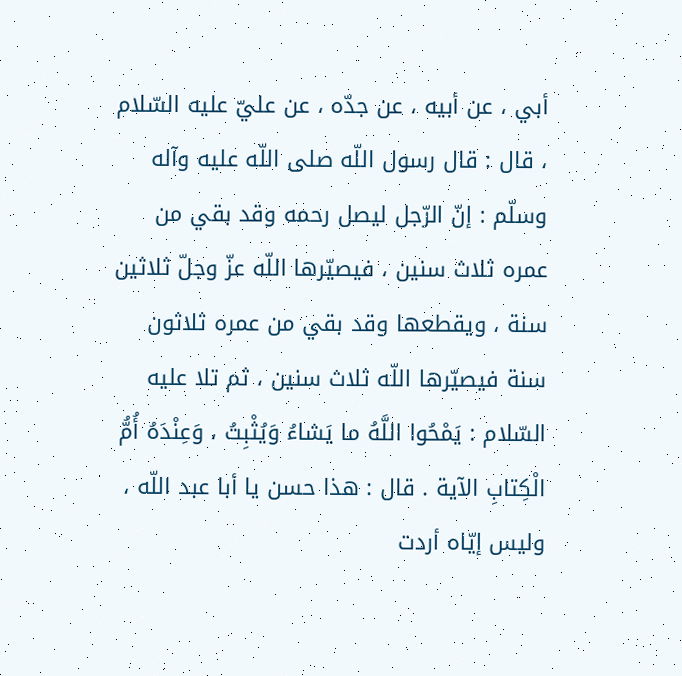أبي ، عن أبيه ، عن جدّه ، عن عليّ عليه السّلام ، قال : قال رسول اللّه صلى اللّه عليه وآله وسلّم : إنّ الرّجل ليصل رحمه وقد بقي من عمره ثلاث سنين ، فيصيّرها اللّه عزّ وجلّ ثلاثين سنة ، ويقطعها وقد بقي من عمره ثلاثون سنة فيصيّرها اللّه ثلاث سنين ، ثم تلا عليه السّلام : يَمْحُوا اللَّهُ ما يَشاءُ وَيُثْبِتُ ، وَعِنْدَهُ أُمُّ الْكِتابِ الآية . قال : هذا حسن يا أبا عبد اللّه ، وليس إيّاه أردت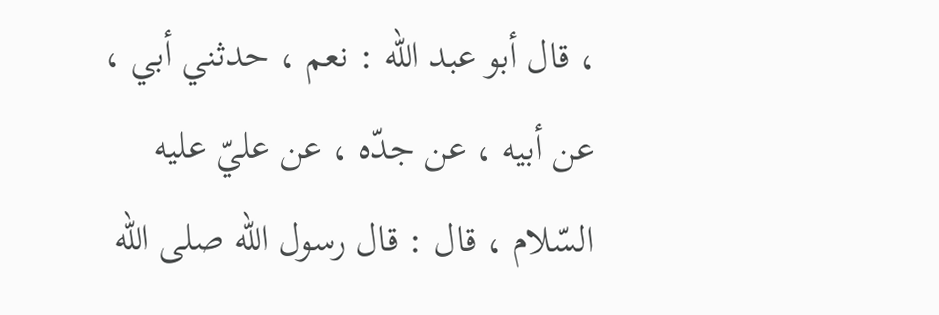، قال أبو عبد اللّه : نعم ، حدثني أبي ، عن أبيه ، عن جدّه ، عن عليّ عليه السّلام ، قال : قال رسول اللّه صلى اللّه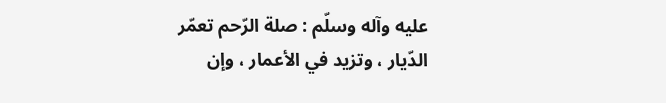عليه وآله وسلّم : صلة الرّحم تعمّر الدّيار ، وتزيد في الأعمار ، وإن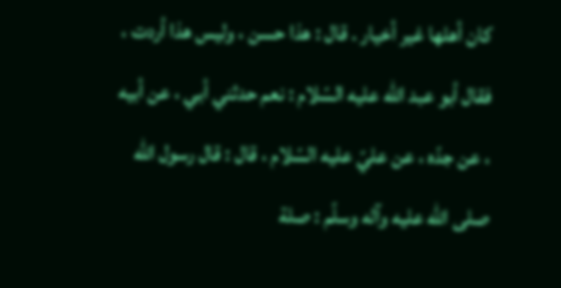كان أهلها غير أخيار . قال : هذا حسن ، وليس هذا أردت ، فقال أبو عبد اللّه عليه السّلام : نعم حدثني أبي ، عن أبيه ، عن جدّه ، عن عليّ عليه السّلام ، قال : قال رسول اللّه صلى اللّه عليه وآله وسلّم : صلة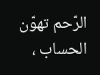الرّحم تهوّن الحساب ،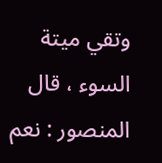وتقي ميتة السوء ، قال المنصور : نعم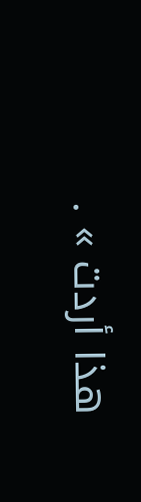هذا أردت » .